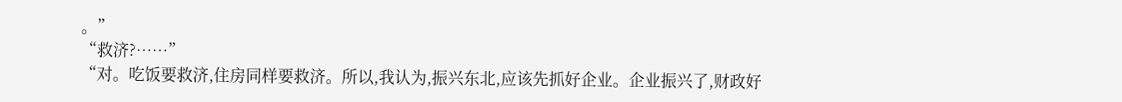。”
“救济?……”
“对。吃饭要救济,住房同样要救济。所以,我认为,振兴东北,应该先抓好企业。企业振兴了,财政好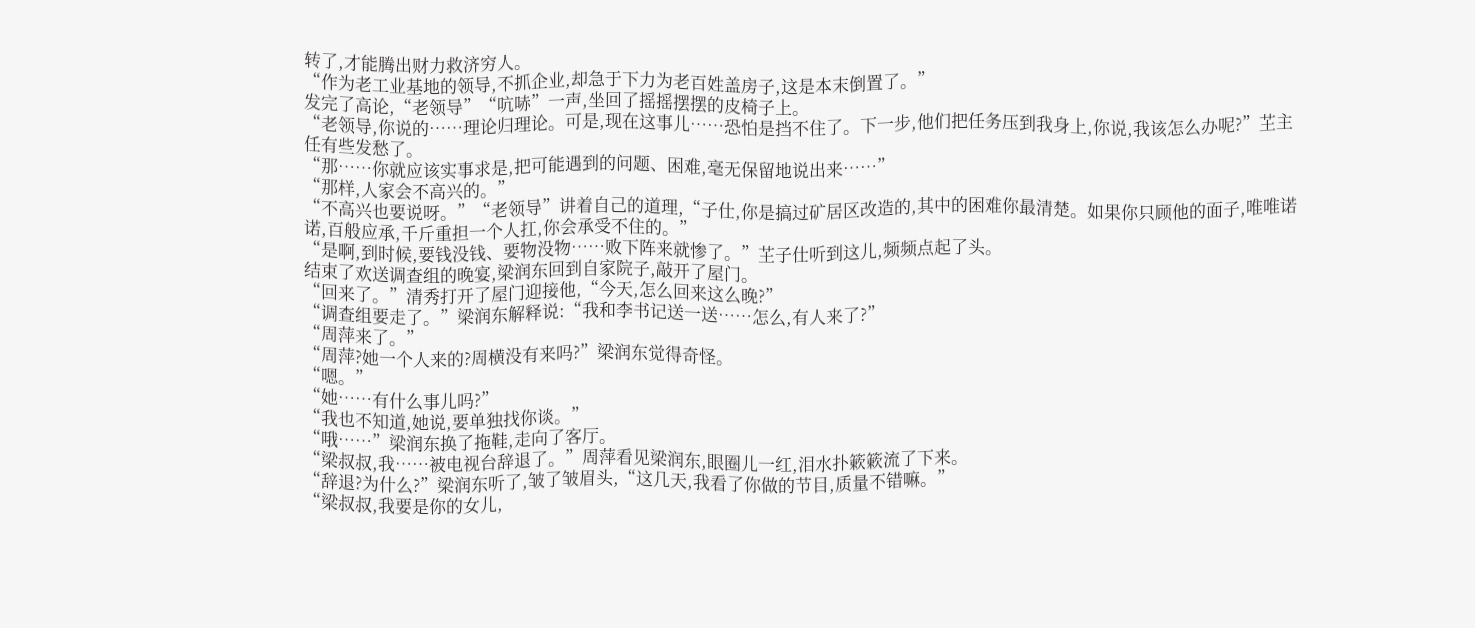转了,才能腾出财力救济穷人。
“作为老工业基地的领导,不抓企业,却急于下力为老百姓盖房子,这是本末倒置了。”
发完了高论,“老领导”“吭哧”一声,坐回了摇摇摆摆的皮椅子上。
“老领导,你说的……理论归理论。可是,现在这事儿……恐怕是挡不住了。下一步,他们把任务压到我身上,你说,我该怎么办呢?”芏主任有些发愁了。
“那……你就应该实事求是,把可能遇到的问题、困难,毫无保留地说出来……”
“那样,人家会不高兴的。”
“不高兴也要说呀。”“老领导”讲着自己的道理,“子仕,你是搞过矿居区改造的,其中的困难你最清楚。如果你只顾他的面子,唯唯诺诺,百般应承,千斤重担一个人扛,你会承受不住的。”
“是啊,到时候,要钱没钱、要物没物……败下阵来就惨了。”芏子仕听到这儿,频频点起了头。
结束了欢送调查组的晚宴,梁润东回到自家院子,敲开了屋门。
“回来了。”清秀打开了屋门迎接他,“今天,怎么回来这么晚?”
“调查组要走了。”梁润东解释说:“我和李书记送一送……怎么,有人来了?”
“周萍来了。”
“周萍?她一个人来的?周横没有来吗?”梁润东觉得奇怪。
“嗯。”
“她……有什么事儿吗?”
“我也不知道,她说,要单独找你谈。”
“哦……”梁润东换了拖鞋,走向了客厅。
“梁叔叔,我……被电视台辞退了。”周萍看见梁润东,眼圈儿一红,泪水扑簌簌流了下来。
“辞退?为什么?”梁润东听了,皱了皱眉头,“这几天,我看了你做的节目,质量不错嘛。”
“梁叔叔,我要是你的女儿,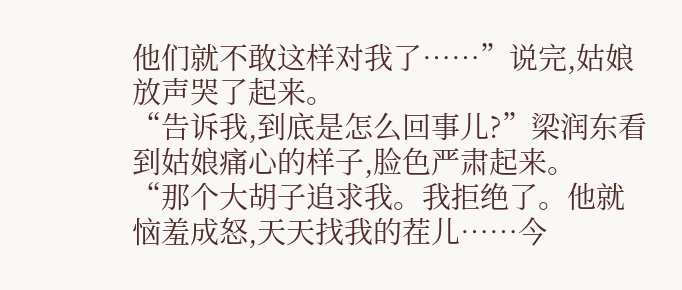他们就不敢这样对我了……”说完,姑娘放声哭了起来。
“告诉我,到底是怎么回事儿?”梁润东看到姑娘痛心的样子,脸色严肃起来。
“那个大胡子追求我。我拒绝了。他就恼羞成怒,天天找我的茬儿……今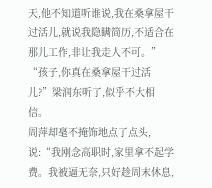天,他不知道听谁说,我在桑拿屋干过活儿,就说我隐瞒简历,不适合在那儿工作,非让我走人不可。”
“孩子,你真在桑拿屋干过活儿?”梁润东听了,似乎不大相信。
周萍却毫不掩饰地点了点头,说:“我刚念高职时,家里拿不起学费。我被逼无奈,只好趁周末休息,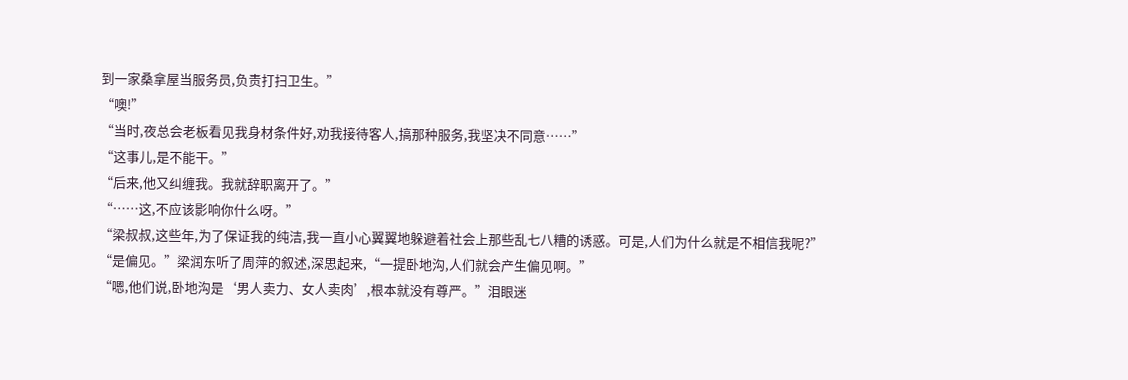到一家桑拿屋当服务员,负责打扫卫生。”
“噢!”
“当时,夜总会老板看见我身材条件好,劝我接待客人,搞那种服务,我坚决不同意……”
“这事儿,是不能干。”
“后来,他又纠缠我。我就辞职离开了。”
“……这,不应该影响你什么呀。”
“梁叔叔,这些年,为了保证我的纯洁,我一直小心翼翼地躲避着社会上那些乱七八糟的诱惑。可是,人们为什么就是不相信我呢?”
“是偏见。”梁润东听了周萍的叙述,深思起来,“一提卧地沟,人们就会产生偏见啊。”
“嗯,他们说,卧地沟是‘男人卖力、女人卖肉’,根本就没有尊严。”泪眼迷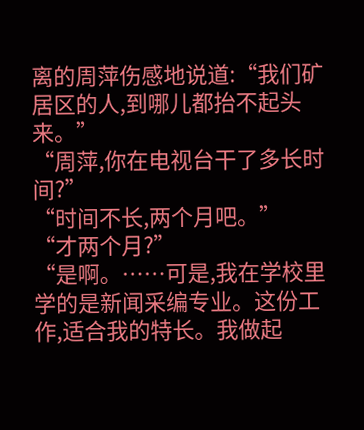离的周萍伤感地说道:“我们矿居区的人,到哪儿都抬不起头来。”
“周萍,你在电视台干了多长时间?”
“时间不长,两个月吧。”
“才两个月?”
“是啊。……可是,我在学校里学的是新闻采编专业。这份工作,适合我的特长。我做起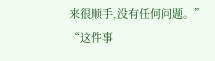来很顺手,没有任何问题。”
“这件事